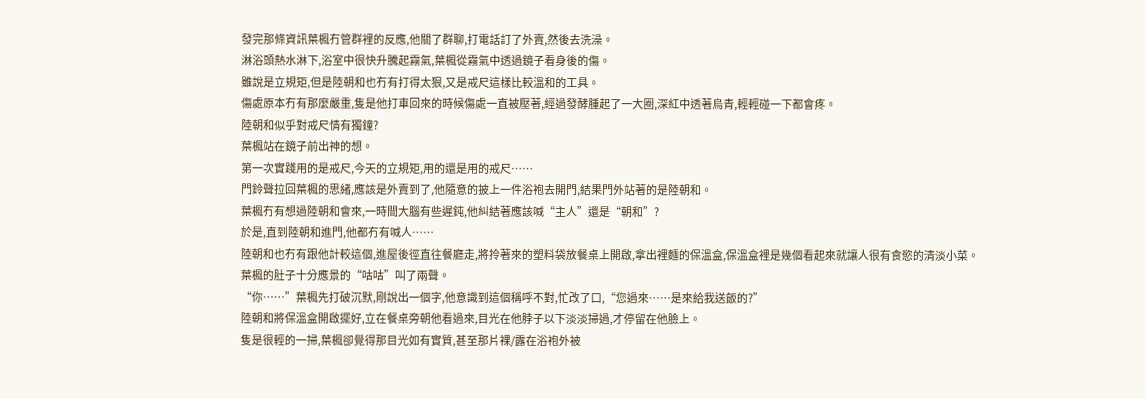發完那條資訊葉楓冇管群裡的反應,他關了群聊,打電話訂了外賣,然後去洗澡。
淋浴頭熱水淋下,浴室中很快升騰起霧氣,葉楓從霧氣中透過鏡子看身後的傷。
雖說是立規矩,但是陸朝和也冇有打得太狠,又是戒尺這樣比較溫和的工具。
傷處原本冇有那麼嚴重,隻是他打車回來的時候傷處一直被壓著,經過發酵腫起了一大圈,深紅中透著烏青,輕輕碰一下都會疼。
陸朝和似乎對戒尺情有獨鐘?
葉楓站在鏡子前出神的想。
第一次實踐用的是戒尺,今天的立規矩,用的還是用的戒尺……
門鈴聲拉回葉楓的思緒,應該是外賣到了,他隨意的披上一件浴袍去開門,結果門外站著的是陸朝和。
葉楓冇有想過陸朝和會來,一時間大腦有些遲鈍,他糾結著應該喊“主人”還是“朝和”?
於是,直到陸朝和進門,他都冇有喊人……
陸朝和也冇有跟他計較這個,進屋後徑直往餐廳走,將拎著來的塑料袋放餐桌上開啟,拿出裡麵的保溫盒,保溫盒裡是幾個看起來就讓人很有食慾的清淡小菜。
葉楓的肚子十分應景的“咕咕”叫了兩聲。
“你……”葉楓先打破沉默,剛說出一個字,他意識到這個稱呼不對,忙改了口,“您過來……是來給我送飯的?”
陸朝和將保溫盒開啟擺好,立在餐桌旁朝他看過來,目光在他脖子以下淡淡掃過,才停留在他臉上。
隻是很輕的一掃,葉楓卻覺得那目光如有實質,甚至那片裸/露在浴袍外被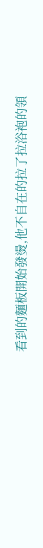看到的麵板開始發燙,他不自在的拉了拉浴袍的領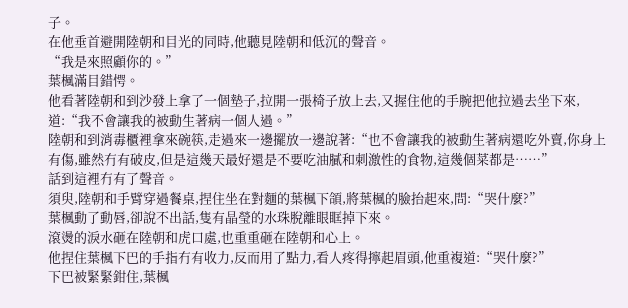子。
在他垂首避開陸朝和目光的同時,他聽見陸朝和低沉的聲音。
“我是來照顧你的。”
葉楓滿目錯愕。
他看著陸朝和到沙發上拿了一個墊子,拉開一張椅子放上去,又握住他的手腕把他拉過去坐下來,道:“我不會讓我的被動生著病一個人過。”
陸朝和到消毒櫃裡拿來碗筷,走過來一邊擺放一邊說著:“也不會讓我的被動生著病還吃外賣,你身上有傷,雖然冇有破皮,但是這幾天最好還是不要吃油膩和刺激性的食物,這幾個菜都是……”
話到這裡冇有了聲音。
須臾,陸朝和手臂穿過餐桌,捏住坐在對麵的葉楓下頜,將葉楓的臉抬起來,問:“哭什麼?”
葉楓動了動唇,卻說不出話,隻有晶瑩的水珠脫離眼眶掉下來。
滾燙的淚水砸在陸朝和虎口處,也重重砸在陸朝和心上。
他捏住葉楓下巴的手指冇有收力,反而用了點力,看人疼得擰起眉頭,他重複道:“哭什麼?”
下巴被緊緊鉗住,葉楓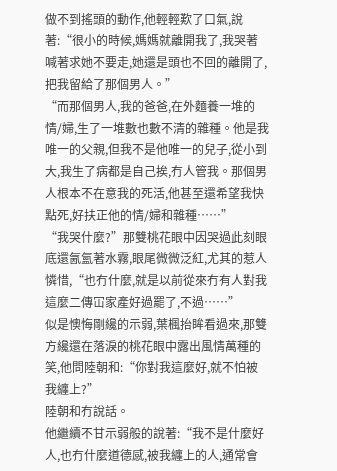做不到搖頭的動作,他輕輕歎了口氣,說著:“很小的時候,媽媽就離開我了,我哭著喊著求她不要走,她還是頭也不回的離開了,把我留給了那個男人。”
“而那個男人,我的爸爸,在外麵養一堆的情/婦,生了一堆數也數不清的雜種。他是我唯一的父親,但我不是他唯一的兒子,從小到大,我生了病都是自己挨,冇人管我。那個男人根本不在意我的死活,他甚至還希望我快點死,好扶正他的情/婦和雜種……”
“我哭什麼?”那雙桃花眼中因哭過此刻眼底還氤氳著水霧,眼尾微微泛紅,尤其的惹人憐惜,“也冇什麼,就是以前從來冇有人對我這麼二傳冚家產好過罷了,不過……”
似是懊悔剛纔的示弱,葉楓抬眸看過來,那雙方纔還在落淚的桃花眼中露出風情萬種的笑,他問陸朝和:“你對我這麼好,就不怕被我纏上?”
陸朝和冇說話。
他繼續不甘示弱般的說著:“我不是什麼好人,也冇什麼道德感,被我纏上的人,通常會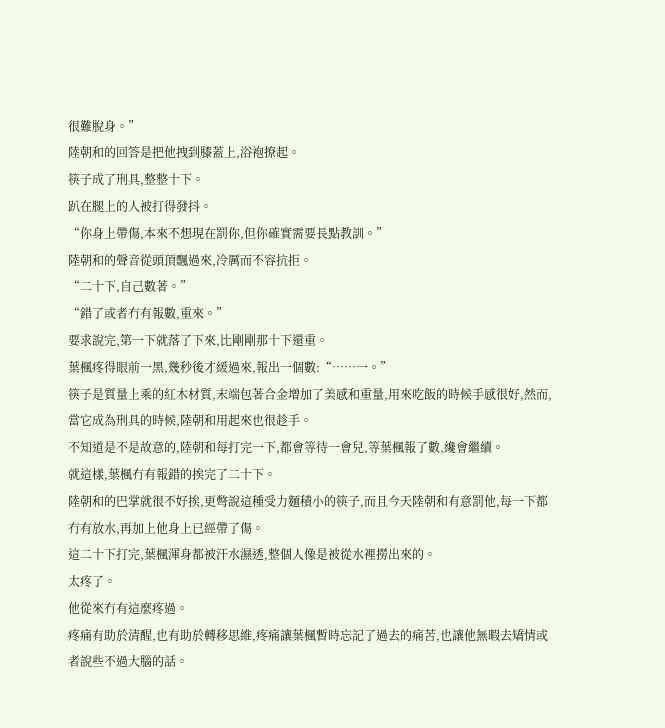很難脫身。”
陸朝和的回答是把他拽到膝蓋上,浴袍撩起。
筷子成了刑具,整整十下。
趴在腿上的人被打得發抖。
“你身上帶傷,本來不想現在罰你,但你確實需要長點教訓。”
陸朝和的聲音從頭頂飄過來,冷厲而不容抗拒。
“二十下,自己數著。”
“錯了或者冇有報數,重來。”
要求說完,第一下就落了下來,比剛剛那十下還重。
葉楓疼得眼前一黑,幾秒後才緩過來,報出一個數:“……一。”
筷子是質量上乘的紅木材質,末端包著合金增加了美感和重量,用來吃飯的時候手感很好,然而,當它成為刑具的時候,陸朝和用起來也很趁手。
不知道是不是故意的,陸朝和每打完一下,都會等待一會兒,等葉楓報了數,纔會繼續。
就這樣,葉楓冇有報錯的挨完了二十下。
陸朝和的巴掌就很不好挨,更彆說這種受力麵積小的筷子,而且今天陸朝和有意罰他,每一下都冇有放水,再加上他身上已經帶了傷。
這二十下打完,葉楓渾身都被汗水濕透,整個人像是被從水裡撈出來的。
太疼了。
他從來冇有這麼疼過。
疼痛有助於清醒,也有助於轉移思維,疼痛讓葉楓暫時忘記了過去的痛苦,也讓他無暇去矯情或者說些不過大腦的話。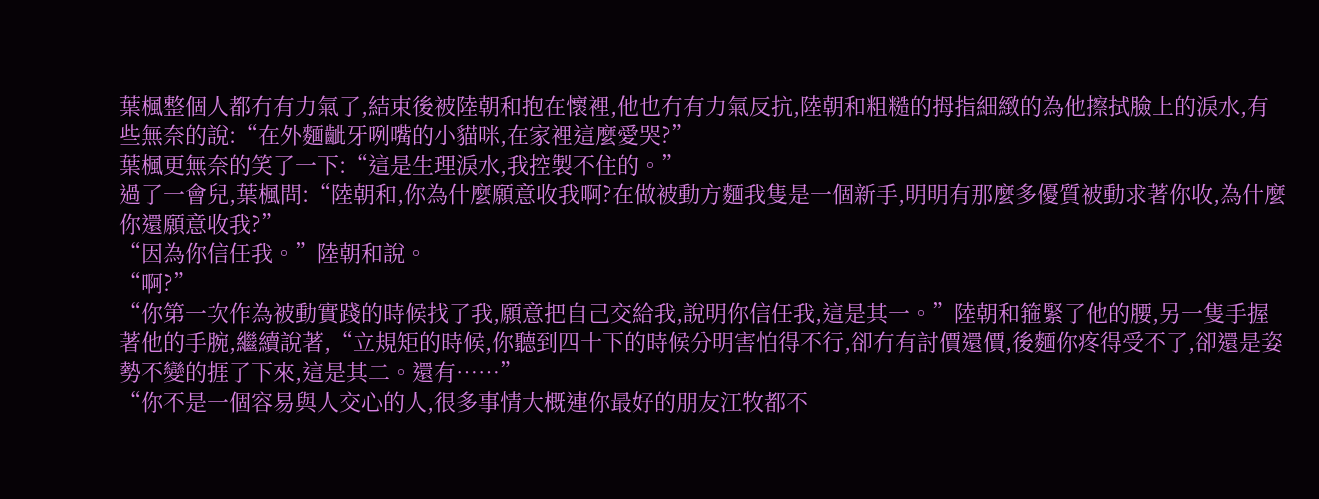葉楓整個人都冇有力氣了,結束後被陸朝和抱在懷裡,他也冇有力氣反抗,陸朝和粗糙的拇指細緻的為他擦拭臉上的淚水,有些無奈的說:“在外麵齜牙咧嘴的小貓咪,在家裡這麼愛哭?”
葉楓更無奈的笑了一下:“這是生理淚水,我控製不住的。”
過了一會兒,葉楓問:“陸朝和,你為什麼願意收我啊?在做被動方麵我隻是一個新手,明明有那麼多優質被動求著你收,為什麼你還願意收我?”
“因為你信任我。”陸朝和說。
“啊?”
“你第一次作為被動實踐的時候找了我,願意把自己交給我,說明你信任我,這是其一。”陸朝和箍緊了他的腰,另一隻手握著他的手腕,繼續說著,“立規矩的時候,你聽到四十下的時候分明害怕得不行,卻冇有討價還價,後麵你疼得受不了,卻還是姿勢不變的捱了下來,這是其二。還有……”
“你不是一個容易與人交心的人,很多事情大概連你最好的朋友江牧都不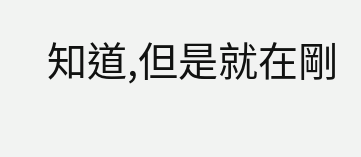知道,但是就在剛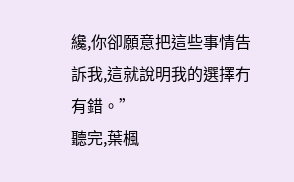纔,你卻願意把這些事情告訴我,這就說明我的選擇冇有錯。”
聽完,葉楓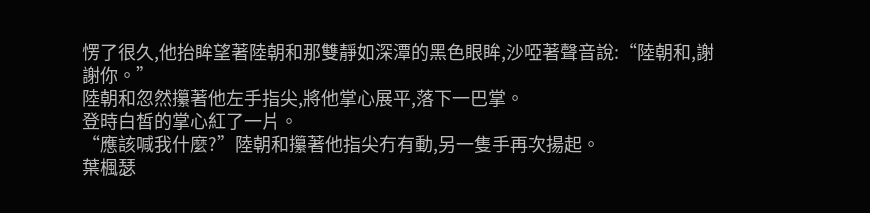愣了很久,他抬眸望著陸朝和那雙靜如深潭的黑色眼眸,沙啞著聲音說:“陸朝和,謝謝你。”
陸朝和忽然攥著他左手指尖,將他掌心展平,落下一巴掌。
登時白皙的掌心紅了一片。
“應該喊我什麼?”陸朝和攥著他指尖冇有動,另一隻手再次揚起。
葉楓瑟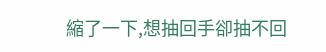縮了一下,想抽回手卻抽不回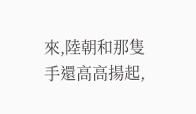來,陸朝和那隻手還高高揚起,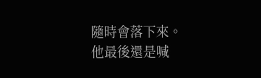隨時會落下來。
他最後還是喊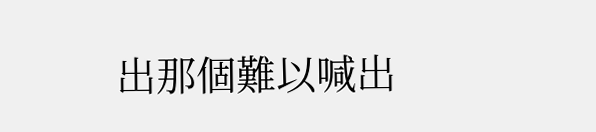出那個難以喊出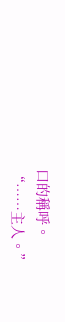口的稱呼。
“……主人。”